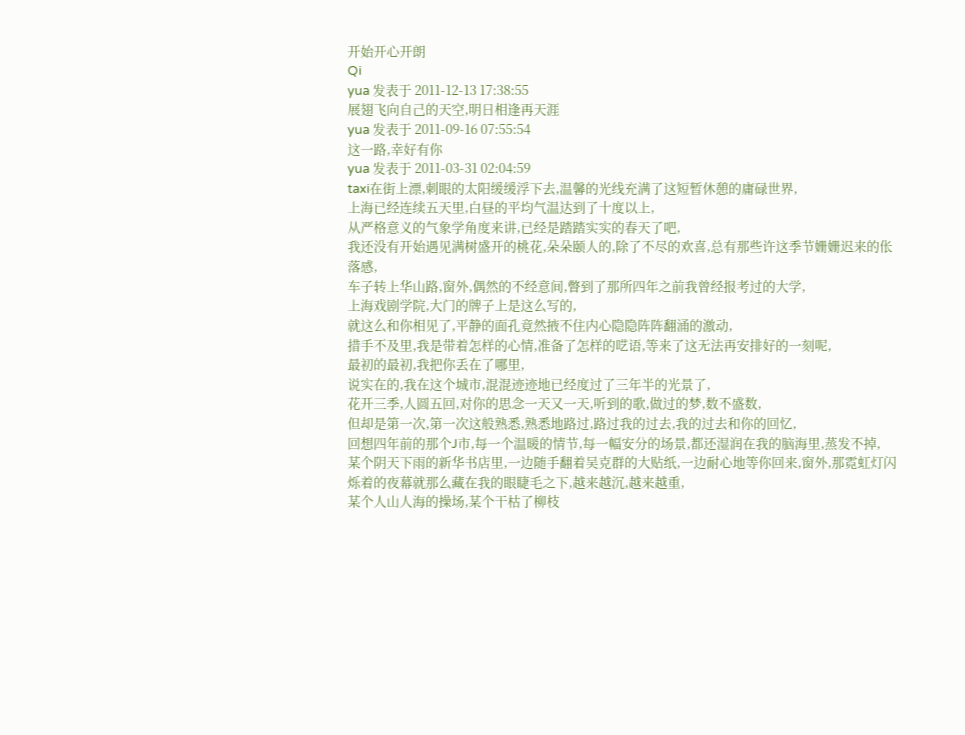开始开心开朗
Qi
yua 发表于 2011-12-13 17:38:55
展翅飞向自己的天空,明日相逢再天涯
yua 发表于 2011-09-16 07:55:54
这一路,幸好有你
yua 发表于 2011-03-31 02:04:59
taxi在街上漂,刺眼的太阳缓缓浮下去,温馨的光线充满了这短暂休憩的庸碌世界,
上海已经连续五天里,白昼的平均气温达到了十度以上,
从严格意义的气象学角度来讲,已经是踏踏实实的春天了吧,
我还没有开始遇见满树盛开的桃花,朵朵颐人的,除了不尽的欢喜,总有那些许这季节姗姗迟来的伥落感,
车子转上华山路,窗外,偶然的不经意间,瞥到了那所四年之前我曾经报考过的大学,
上海戏剧学院,大门的牌子上是这么写的,
就这么和你相见了,平静的面孔竟然掖不住内心隐隐阵阵翻涌的激动,
措手不及里,我是带着怎样的心情,准备了怎样的呓语,等来了这无法再安排好的一刻呢,
最初的最初,我把你丢在了哪里,
说实在的,我在这个城市,混混迹迹地已经度过了三年半的光景了,
花开三季,人圆五回,对你的思念一天又一天,听到的歌,做过的梦,数不盛数,
但却是第一次,第一次这般熟悉,熟悉地路过,路过我的过去,我的过去和你的回忆,
回想四年前的那个J市,每一个温暖的情节,每一幅安分的场景,都还湿润在我的脑海里,蒸发不掉,
某个阴天下雨的新华书店里,一边随手翻着吴克群的大贴纸,一边耐心地等你回来,窗外,那霓虹灯闪烁着的夜幕就那么藏在我的眼睫毛之下,越来越沉,越来越重,
某个人山人海的操场,某个干枯了柳枝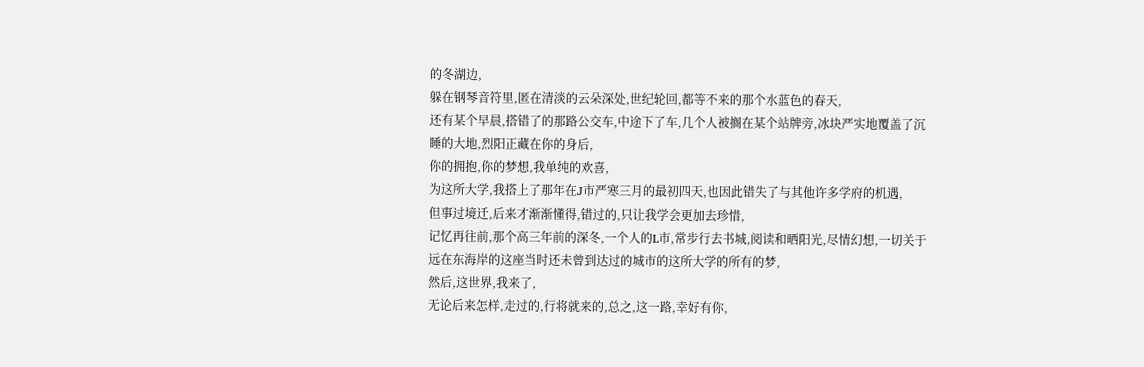的冬湖边,
躲在钢琴音符里,匿在清淡的云朵深处,世纪轮回,都等不来的那个水蓝色的春天,
还有某个早晨,搭错了的那路公交车,中途下了车,几个人被搁在某个站牌旁,冰块严实地覆盖了沉睡的大地,烈阳正藏在你的身后,
你的拥抱,你的梦想,我单纯的欢喜,
为这所大学,我搭上了那年在J市严寒三月的最初四天,也因此错失了与其他许多学府的机遇,
但事过境迁,后来才渐渐懂得,错过的,只让我学会更加去珍惜,
记忆再往前,那个高三年前的深冬,一个人的L市,常步行去书城,阅读和晒阳光,尽情幻想,一切关于远在东海岸的这座当时还未曾到达过的城市的这所大学的所有的梦,
然后,这世界,我来了,
无论后来怎样,走过的,行将就来的,总之,这一路,幸好有你,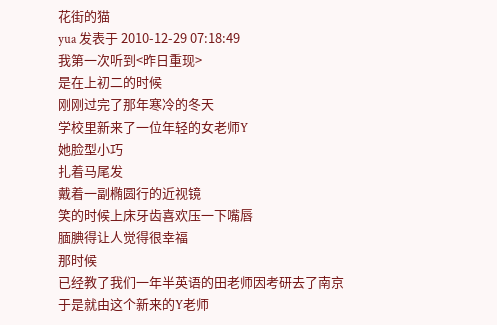花街的猫
yua 发表于 2010-12-29 07:18:49
我第一次听到<昨日重现>
是在上初二的时候
刚刚过完了那年寒冷的冬天
学校里新来了一位年轻的女老师Y
她脸型小巧
扎着马尾发
戴着一副椭圆行的近视镜
笑的时候上床牙齿喜欢压一下嘴唇
腼腆得让人觉得很幸福
那时候
已经教了我们一年半英语的田老师因考研去了南京
于是就由这个新来的Y老师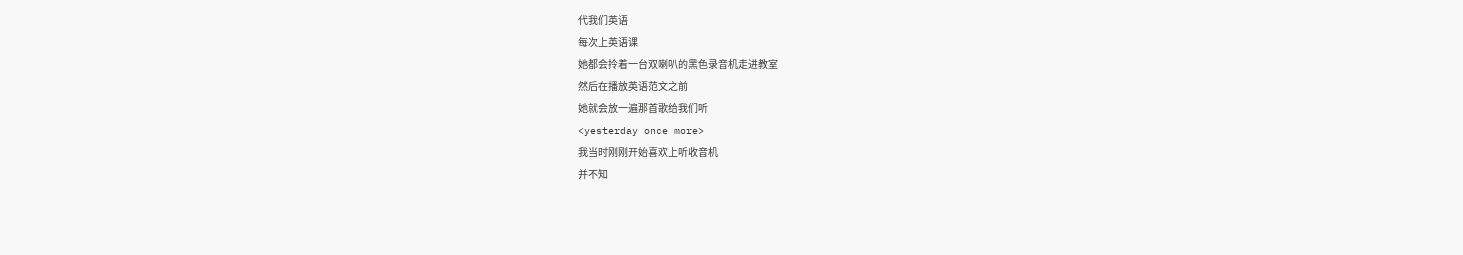代我们英语
每次上英语课
她都会拎着一台双喇叭的黑色录音机走进教室
然后在播放英语范文之前
她就会放一遍那首歌给我们听
<yesterday once more>
我当时刚刚开始喜欢上听收音机
并不知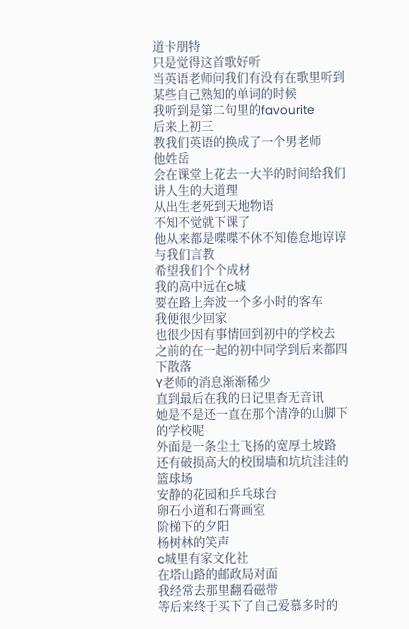道卡朋特
只是觉得这首歌好听
当英语老师问我们有没有在歌里听到某些自己熟知的单词的时候
我听到是第二句里的favourite
后来上初三
教我们英语的换成了一个男老师
他姓岳
会在课堂上花去一大半的时间给我们讲人生的大道理
从出生老死到天地物语
不知不觉就下课了
他从来都是喋喋不休不知倦怠地谆谆与我们言教
希望我们个个成材
我的高中远在c城
要在路上奔波一个多小时的客车
我便很少回家
也很少因有事情回到初中的学校去
之前的在一起的初中同学到后来都四下散落
Y老师的消息渐渐稀少
直到最后在我的日记里杳无音讯
她是不是还一直在那个清净的山脚下的学校呢
外面是一条尘土飞扬的宽厚土坡路
还有破损高大的校围墙和坑坑洼洼的篮球场
安静的花园和乒乓球台
卵石小道和石膏画室
阶梯下的夕阳
杨树林的笑声
c城里有家文化社
在塔山路的邮政局对面
我经常去那里翻看磁带
等后来终于买下了自己爱慕多时的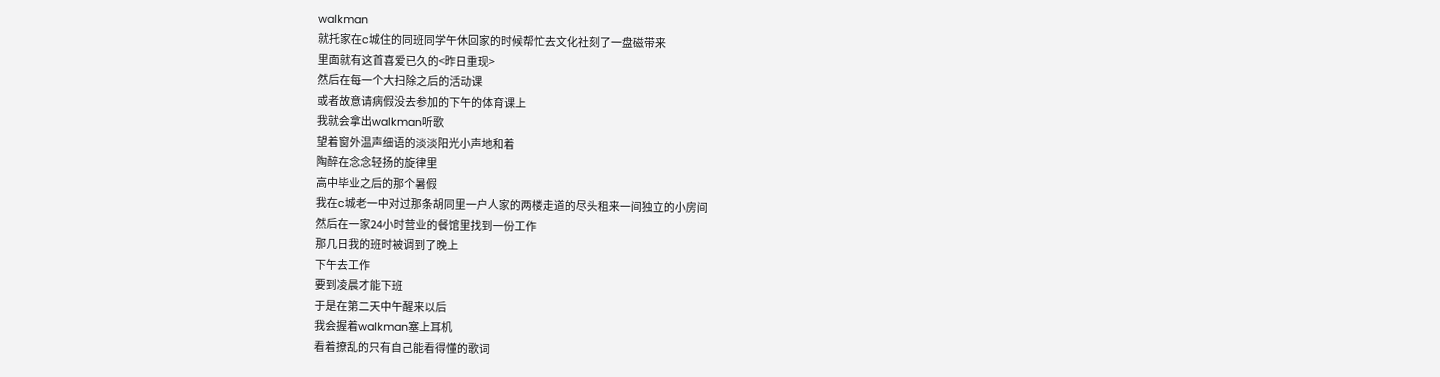walkman
就托家在c城住的同班同学午休回家的时候帮忙去文化社刻了一盘磁带来
里面就有这首喜爱已久的<昨日重现>
然后在每一个大扫除之后的活动课
或者故意请病假没去参加的下午的体育课上
我就会拿出walkman听歌
望着窗外温声细语的淡淡阳光小声地和着
陶醉在念念轻扬的旋律里
高中毕业之后的那个暑假
我在c城老一中对过那条胡同里一户人家的两楼走道的尽头租来一间独立的小房间
然后在一家24小时营业的餐馆里找到一份工作
那几日我的班时被调到了晚上
下午去工作
要到凌晨才能下班
于是在第二天中午醒来以后
我会握着walkman塞上耳机
看着撩乱的只有自己能看得懂的歌词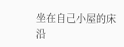坐在自己小屋的床沿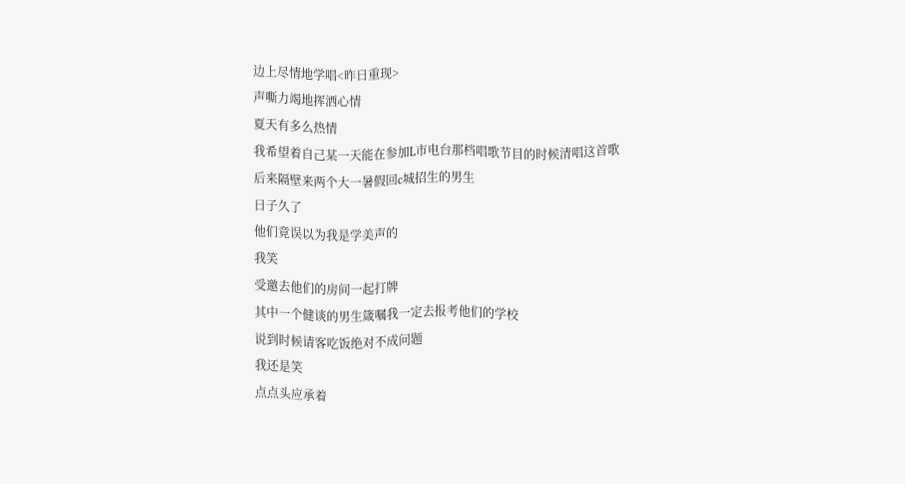边上尽情地学唱<昨日重现>
声嘶力竭地挥洒心情
夏天有多么热情
我希望着自己某一天能在参加L市电台那档唱歌节目的时候清唱这首歌
后来隔壁来两个大一暑假回c城招生的男生
日子久了
他们竟误以为我是学美声的
我笑
受邀去他们的房间一起打牌
其中一个健谈的男生箴嘱我一定去报考他们的学校
说到时候请客吃饭绝对不成问题
我还是笑
点点头应承着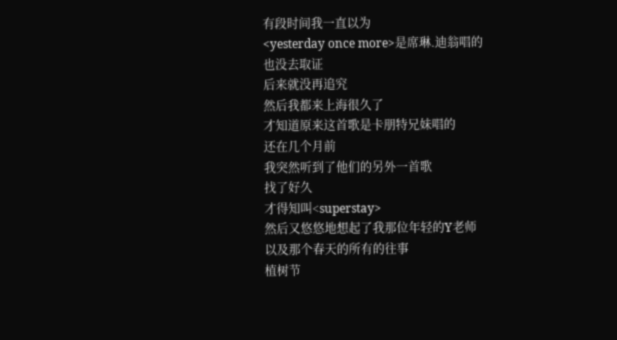有段时间我一直以为
<yesterday once more>是席琳.迪翁唱的
也没去取证
后来就没再追究
然后我都来上海很久了
才知道原来这首歌是卡朋特兄妹唱的
还在几个月前
我突然听到了他们的另外一首歌
找了好久
才得知叫<superstay>
然后又悠悠地想起了我那位年轻的Y老师
以及那个春天的所有的往事
植树节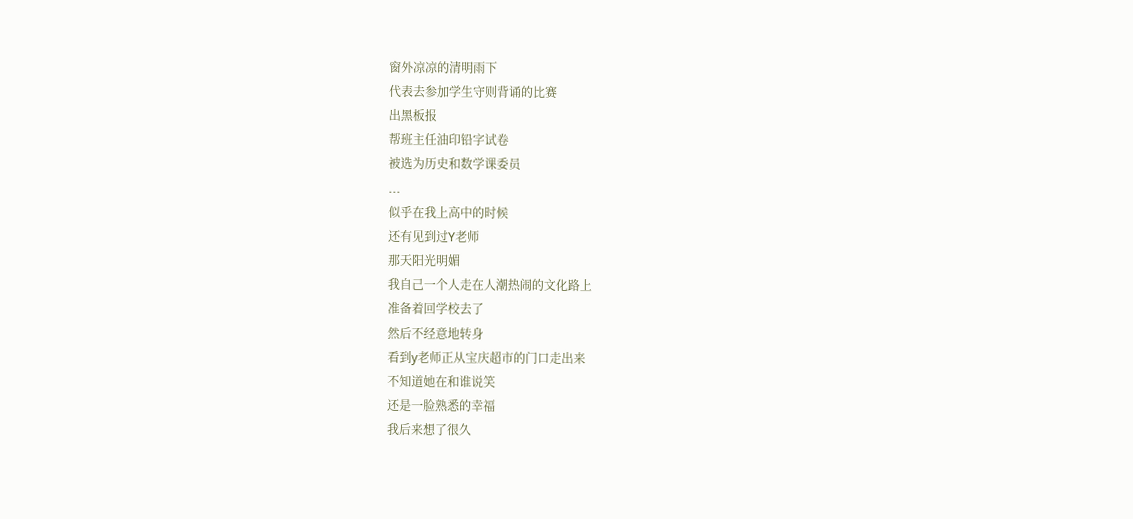窗外凉凉的清明雨下
代表去参加学生守则背诵的比赛
出黑板报
帮班主任油印铅字试卷
被选为历史和数学课委员
...
似乎在我上高中的时候
还有见到过Y老师
那天阳光明媚
我自己一个人走在人潮热闹的文化路上
准备着回学校去了
然后不经意地转身
看到y老师正从宝庆超市的门口走出来
不知道她在和谁说笑
还是一脸熟悉的幸福
我后来想了很久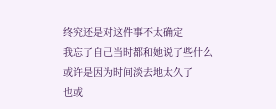终究还是对这件事不太确定
我忘了自己当时都和她说了些什么
或许是因为时间淡去地太久了
也或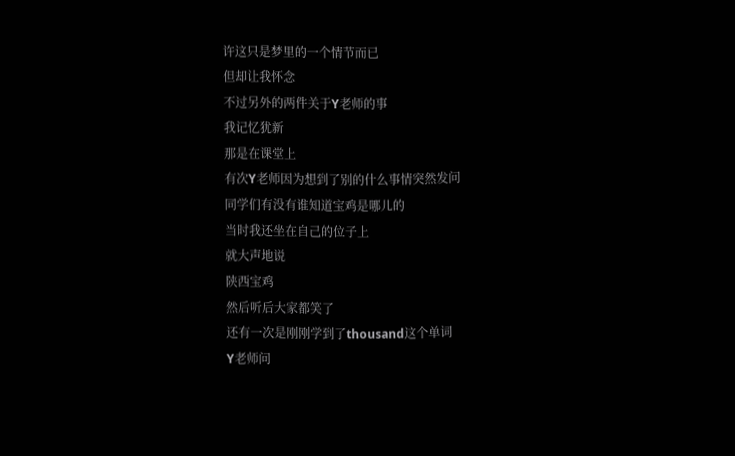许这只是梦里的一个情节而已
但却让我怀念
不过另外的两件关于Y老师的事
我记忆犹新
那是在课堂上
有次Y老师因为想到了别的什么事情突然发问
同学们有没有谁知道宝鸡是哪儿的
当时我还坐在自己的位子上
就大声地说
陕西宝鸡
然后听后大家都笑了
还有一次是刚刚学到了thousand这个单词
Y老师问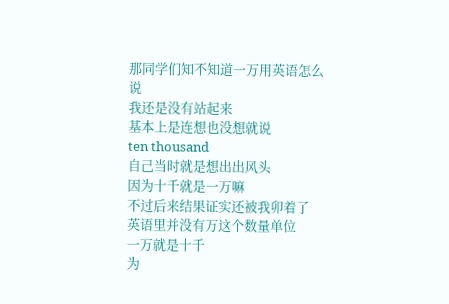那同学们知不知道一万用英语怎么说
我还是没有站起来
基本上是连想也没想就说
ten thousand
自己当时就是想出出风头
因为十千就是一万嘛
不过后来结果证实还被我卯着了
英语里并没有万这个数量单位
一万就是十千
为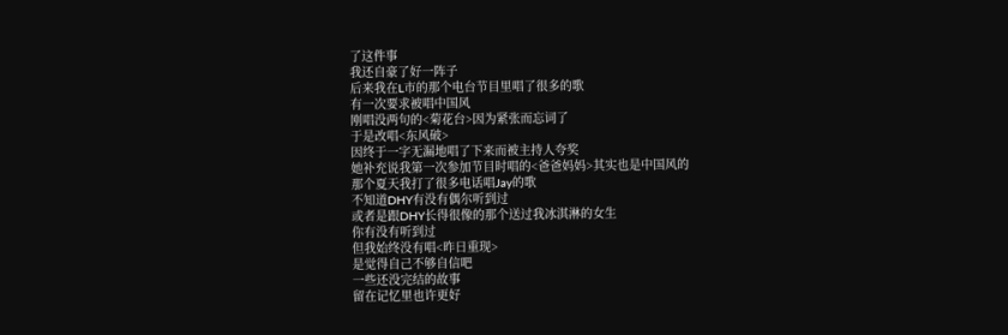了这件事
我还自豪了好一阵子
后来我在L市的那个电台节目里唱了很多的歌
有一次要求被唱中国风
刚唱没两句的<菊花台>因为紧张而忘词了
于是改唱<东风破>
因终于一字无漏地唱了下来而被主持人夸奖
她补充说我第一次参加节目时唱的<爸爸妈妈>其实也是中国风的
那个夏天我打了很多电话唱Jay的歌
不知道DHY有没有偶尔听到过
或者是跟DHY长得很像的那个送过我冰淇淋的女生
你有没有听到过
但我始终没有唱<昨日重现>
是觉得自己不够自信吧
一些还没完结的故事
留在记忆里也许更好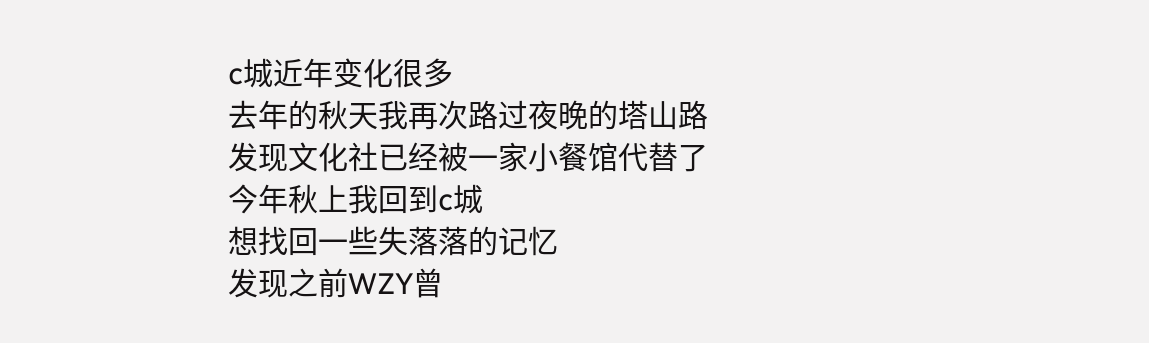c城近年变化很多
去年的秋天我再次路过夜晚的塔山路
发现文化社已经被一家小餐馆代替了
今年秋上我回到c城
想找回一些失落落的记忆
发现之前WZY曾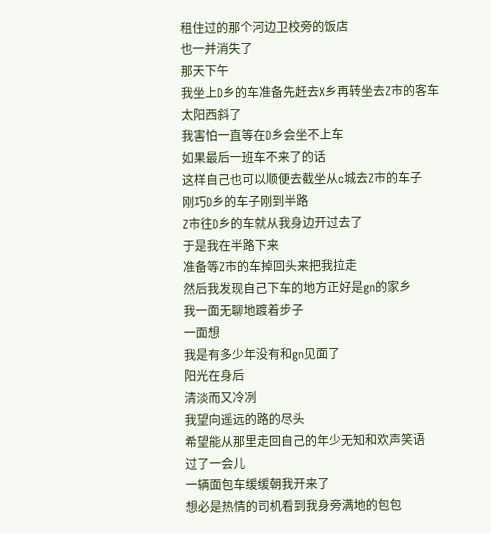租住过的那个河边卫校旁的饭店
也一并消失了
那天下午
我坐上D乡的车准备先赶去X乡再转坐去Z市的客车
太阳西斜了
我害怕一直等在D乡会坐不上车
如果最后一班车不来了的话
这样自己也可以顺便去截坐从c城去Z市的车子
刚巧D乡的车子刚到半路
Z市往D乡的车就从我身边开过去了
于是我在半路下来
准备等Z市的车掉回头来把我拉走
然后我发现自己下车的地方正好是gn的家乡
我一面无聊地踱着步子
一面想
我是有多少年没有和gn见面了
阳光在身后
清淡而又冷冽
我望向遥远的路的尽头
希望能从那里走回自己的年少无知和欢声笑语
过了一会儿
一辆面包车缓缓朝我开来了
想必是热情的司机看到我身旁满地的包包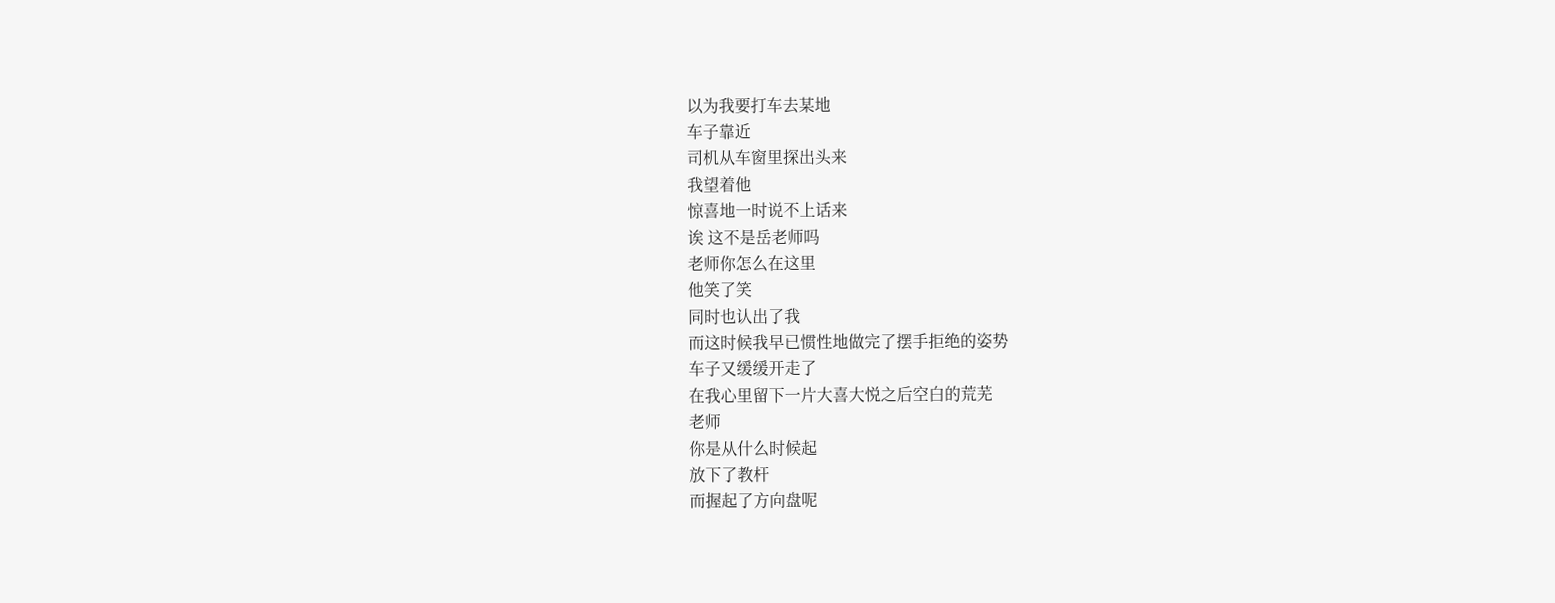以为我要打车去某地
车子靠近
司机从车窗里探出头来
我望着他
惊喜地一时说不上话来
诶 这不是岳老师吗
老师你怎么在这里
他笑了笑
同时也认出了我
而这时候我早已惯性地做完了摆手拒绝的姿势
车子又缓缓开走了
在我心里留下一片大喜大悦之后空白的荒芜
老师
你是从什么时候起
放下了教杆
而握起了方向盘呢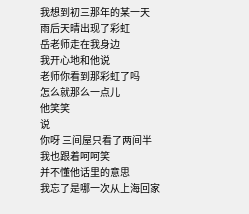我想到初三那年的某一天
雨后天晴出现了彩虹
岳老师走在我身边
我开心地和他说
老师你看到那彩虹了吗
怎么就那么一点儿
他笑笑
说
你呀 三间屋只看了两间半
我也跟着呵呵笑
并不懂他话里的意思
我忘了是哪一次从上海回家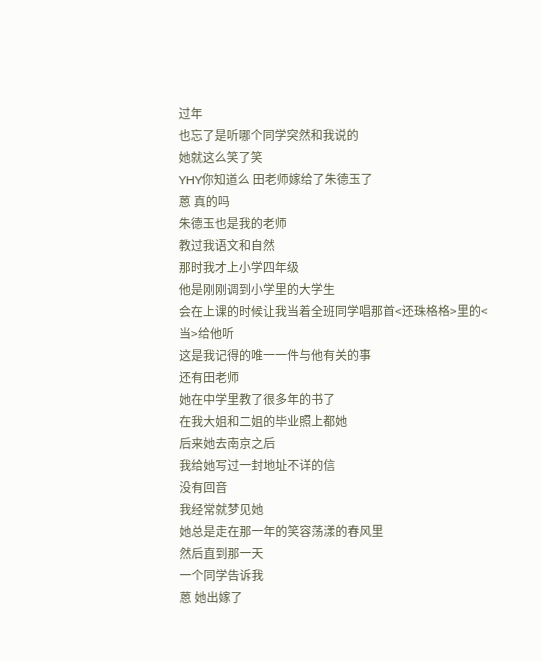过年
也忘了是听哪个同学突然和我说的
她就这么笑了笑
YHY你知道么 田老师嫁给了朱德玉了
蒽 真的吗
朱德玉也是我的老师
教过我语文和自然
那时我才上小学四年级
他是刚刚调到小学里的大学生
会在上课的时候让我当着全班同学唱那首<还珠格格>里的<当>给他听
这是我记得的唯一一件与他有关的事
还有田老师
她在中学里教了很多年的书了
在我大姐和二姐的毕业照上都她
后来她去南京之后
我给她写过一封地址不详的信
没有回音
我经常就梦见她
她总是走在那一年的笑容荡漾的春风里
然后直到那一天
一个同学告诉我
蒽 她出嫁了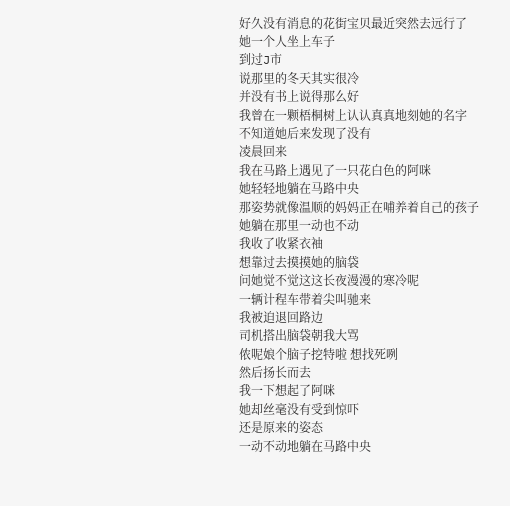好久没有消息的花街宝贝最近突然去远行了
她一个人坐上车子
到过J市
说那里的冬天其实很冷
并没有书上说得那么好
我曾在一颗梧桐树上认认真真地刻她的名字
不知道她后来发现了没有
凌晨回来
我在马路上遇见了一只花白色的阿咪
她轻轻地躺在马路中央
那姿势就像温顺的妈妈正在哺养着自己的孩子
她躺在那里一动也不动
我收了收紧衣袖
想靠过去摸摸她的脑袋
问她觉不觉这这长夜漫漫的寒冷呢
一辆计程车带着尖叫驰来
我被迫退回路边
司机搭出脑袋朝我大骂
侬呢娘个脑子挖特啦 想找死咧
然后扬长而去
我一下想起了阿咪
她却丝毫没有受到惊吓
还是原来的姿态
一动不动地躺在马路中央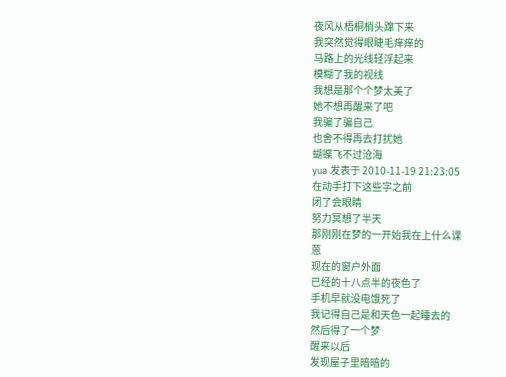夜风从梧桐梢头蹿下来
我突然觉得眼睫毛痒痒的
马路上的光线轻浮起来
模糊了我的视线
我想是那个个梦太美了
她不想再醒来了吧
我骗了骗自己
也舍不得再去打扰她
蝴蝶飞不过沧海
yua 发表于 2010-11-19 21:23:05
在动手打下这些字之前
闭了会眼睛
努力冥想了半天
那刚刚在梦的一开始我在上什么课
蒽
现在的窗户外面
已经的十八点半的夜色了
手机早就没电饿死了
我记得自己是和天色一起睡去的
然后得了一个梦
醒来以后
发现屋子里暗暗的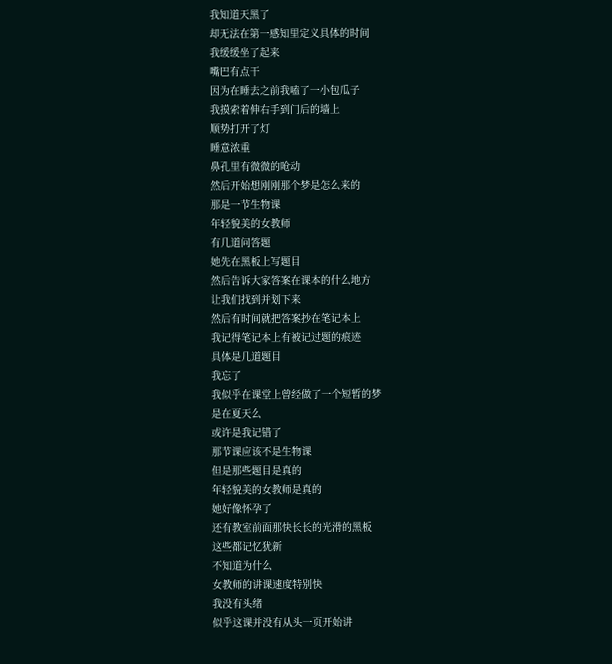我知道天黑了
却无法在第一感知里定义具体的时间
我缓缓坐了起来
嘴巴有点干
因为在睡去之前我嗑了一小包瓜子
我摸索着伸右手到门后的墙上
顺势打开了灯
睡意浓重
鼻孔里有微微的呛动
然后开始想刚刚那个梦是怎么来的
那是一节生物课
年轻貌美的女教师
有几道问答题
她先在黑板上写题目
然后告诉大家答案在课本的什么地方
让我们找到并划下来
然后有时间就把答案抄在笔记本上
我记得笔记本上有被记过题的痕迹
具体是几道题目
我忘了
我似乎在课堂上曾经做了一个短暂的梦
是在夏天么
或许是我记错了
那节课应该不是生物课
但是那些题目是真的
年轻貌美的女教师是真的
她好像怀孕了
还有教室前面那快长长的光滑的黑板
这些都记忆犹新
不知道为什么
女教师的讲课速度特别快
我没有头绪
似乎这课并没有从头一页开始讲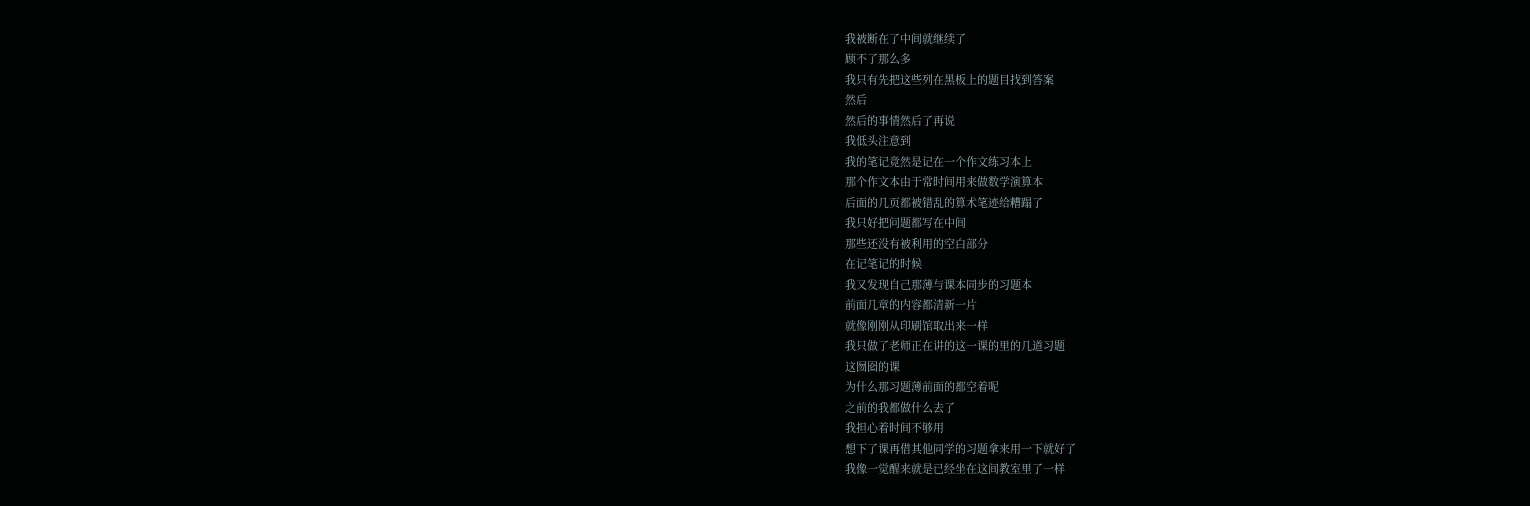我被断在了中间就继续了
顾不了那么多
我只有先把这些列在黑板上的题目找到答案
然后
然后的事情然后了再说
我低头注意到
我的笔记竟然是记在一个作文练习本上
那个作文本由于常时间用来做数学演算本
后面的几页都被错乱的算术笔迹给糟蹋了
我只好把问题都写在中间
那些还没有被利用的空白部分
在记笔记的时候
我又发现自己那薄与课本同步的习题本
前面几章的内容都清新一片
就像刚刚从印刷馆取出来一样
我只做了老师正在讲的这一课的里的几道习题
这囫囵的课
为什么那习题薄前面的都空着呢
之前的我都做什么去了
我担心着时间不够用
想下了课再借其他同学的习题拿来用一下就好了
我像一觉醒来就是已经坐在这间教室里了一样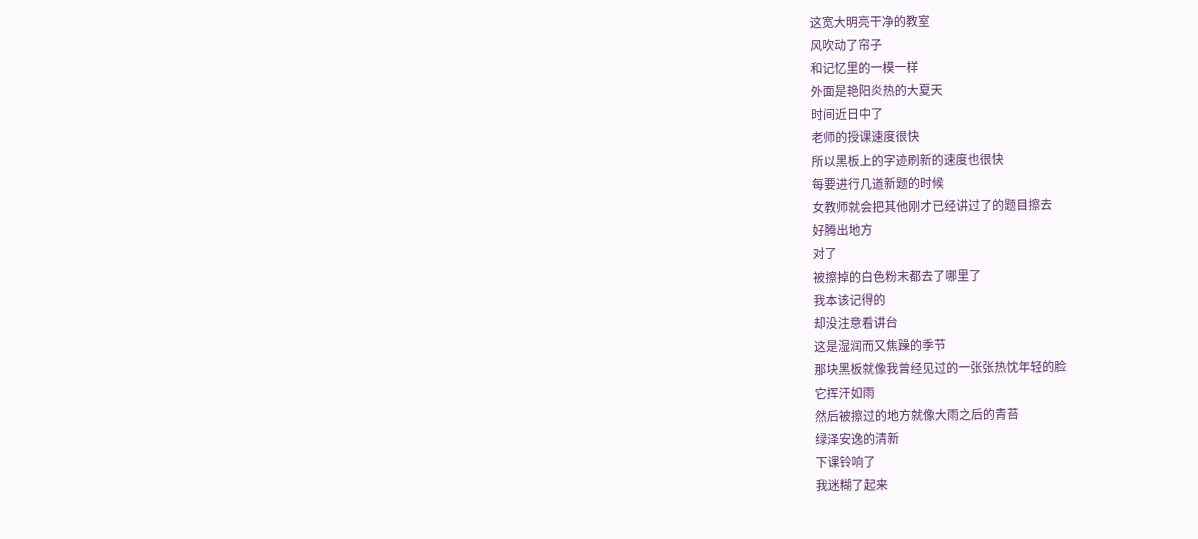这宽大明亮干净的教室
风吹动了帘子
和记忆里的一模一样
外面是艳阳炎热的大夏天
时间近日中了
老师的授课速度很快
所以黑板上的字迹刷新的速度也很快
每要进行几道新题的时候
女教师就会把其他刚才已经讲过了的题目擦去
好腾出地方
对了
被擦掉的白色粉末都去了哪里了
我本该记得的
却没注意看讲台
这是湿润而又焦躁的季节
那块黑板就像我曾经见过的一张张热忱年轻的脸
它挥汗如雨
然后被擦过的地方就像大雨之后的青苔
绿泽安逸的清新
下课铃响了
我迷糊了起来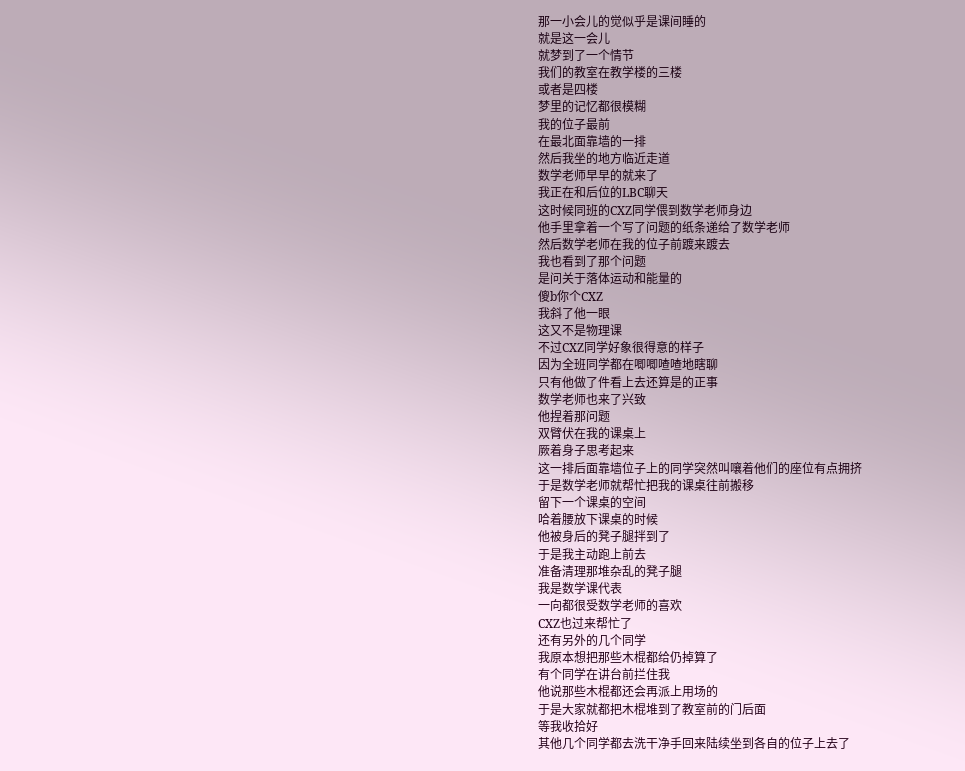那一小会儿的觉似乎是课间睡的
就是这一会儿
就梦到了一个情节
我们的教室在教学楼的三楼
或者是四楼
梦里的记忆都很模糊
我的位子最前
在最北面靠墙的一排
然后我坐的地方临近走道
数学老师早早的就来了
我正在和后位的LBC聊天
这时候同班的CXZ同学偎到数学老师身边
他手里拿着一个写了问题的纸条递给了数学老师
然后数学老师在我的位子前踱来踱去
我也看到了那个问题
是问关于落体运动和能量的
傻b你个CXZ
我斜了他一眼
这又不是物理课
不过CXZ同学好象很得意的样子
因为全班同学都在唧唧喳喳地瞎聊
只有他做了件看上去还算是的正事
数学老师也来了兴致
他捏着那问题
双臂伏在我的课桌上
厥着身子思考起来
这一排后面靠墙位子上的同学突然叫嚷着他们的座位有点拥挤
于是数学老师就帮忙把我的课桌往前搬移
留下一个课桌的空间
哈着腰放下课桌的时候
他被身后的凳子腿拌到了
于是我主动跑上前去
准备清理那堆杂乱的凳子腿
我是数学课代表
一向都很受数学老师的喜欢
CXZ也过来帮忙了
还有另外的几个同学
我原本想把那些木棍都给仍掉算了
有个同学在讲台前拦住我
他说那些木棍都还会再派上用场的
于是大家就都把木棍堆到了教室前的门后面
等我收拾好
其他几个同学都去洗干净手回来陆续坐到各自的位子上去了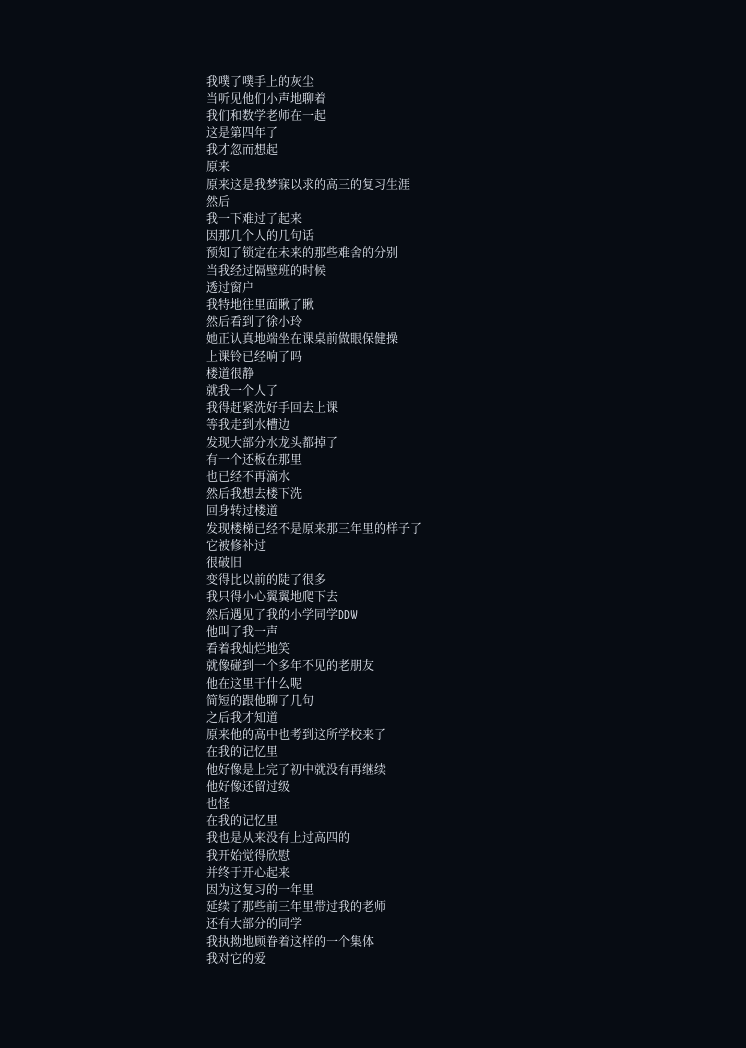我噗了噗手上的灰尘
当听见他们小声地聊着
我们和数学老师在一起
这是第四年了
我才忽而想起
原来
原来这是我梦寐以求的高三的复习生涯
然后
我一下难过了起来
因那几个人的几句话
预知了锁定在未来的那些难舍的分别
当我经过隔壁班的时候
透过窗户
我特地往里面瞅了瞅
然后看到了徐小玲
她正认真地端坐在课桌前做眼保健操
上课铃已经响了吗
楼道很静
就我一个人了
我得赶紧洗好手回去上课
等我走到水槽边
发现大部分水龙头都掉了
有一个还板在那里
也已经不再滴水
然后我想去楼下洗
回身转过楼道
发现楼梯已经不是原来那三年里的样子了
它被修补过
很破旧
变得比以前的陡了很多
我只得小心翼翼地爬下去
然后遇见了我的小学同学DDW
他叫了我一声
看着我灿烂地笑
就像碰到一个多年不见的老朋友
他在这里干什么呢
简短的跟他聊了几句
之后我才知道
原来他的高中也考到这所学校来了
在我的记忆里
他好像是上完了初中就没有再继续
他好像还留过级
也怪
在我的记忆里
我也是从来没有上过高四的
我开始觉得欣慰
并终于开心起来
因为这复习的一年里
延续了那些前三年里带过我的老师
还有大部分的同学
我执拗地顾眷着这样的一个集体
我对它的爱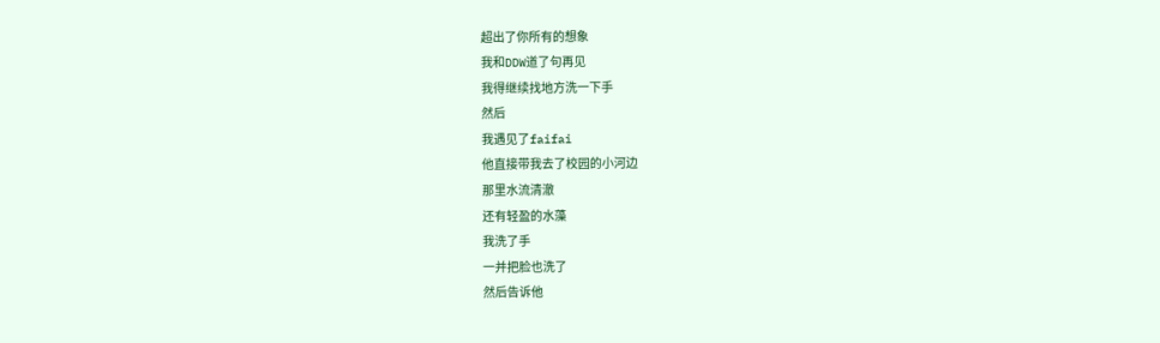超出了你所有的想象
我和DDW道了句再见
我得继续找地方洗一下手
然后
我遇见了faifai
他直接带我去了校园的小河边
那里水流清澈
还有轻盈的水藻
我洗了手
一并把脸也洗了
然后告诉他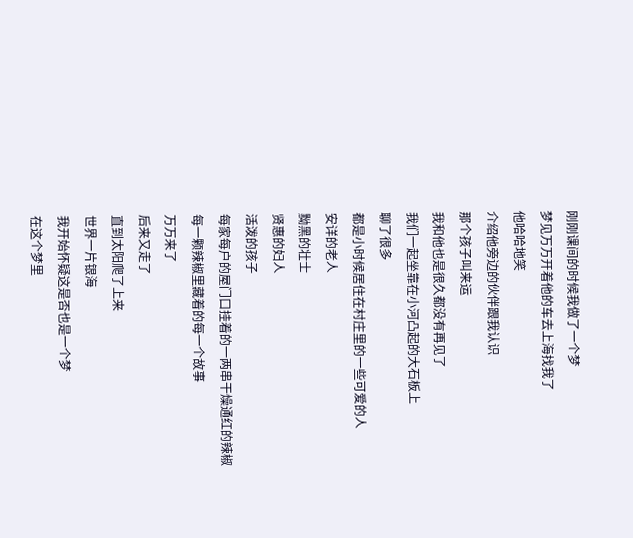刚刚课间的时候我做了一个梦
梦见万万开着他的车去上海找我了
他哈哈地笑
介绍他旁边的伙伴跟我认识
那个孩子叫来运
我和他也是很久都没有再见了
我们一起坐靠在小河凸起的大石板上
聊了很多
都是小时候居住在村庄里的一些可爱的人
安详的老人
黝黑的壮士
贤惠的妇人
活泼的孩子
每家每户的屋门口挂着的一两串干燥通红的辣椒
每一颗辣椒里藏着的每一个故事
万万来了
后来又走了
直到太阳爬了上来
世界一片银海
我开始怀疑这是否也是一个梦
在这个梦里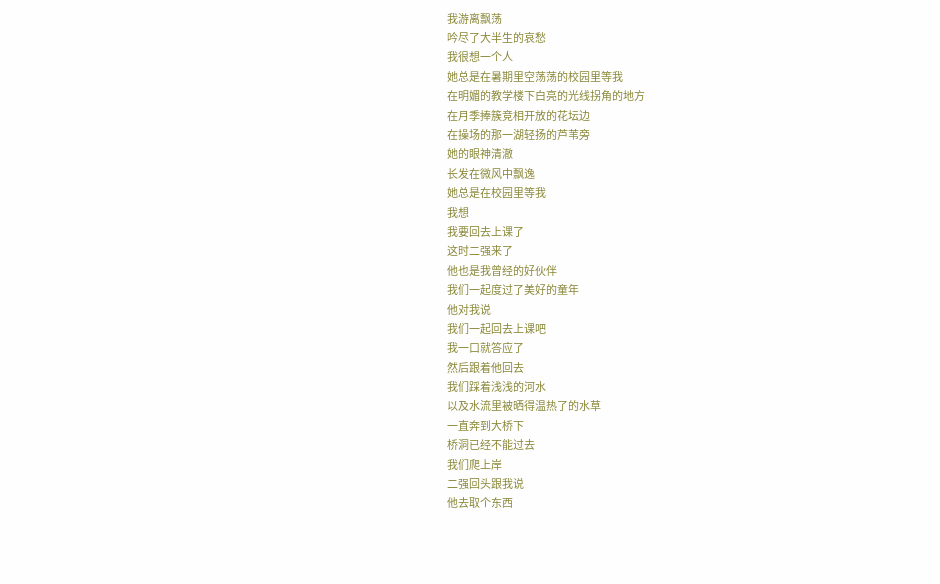我游离飘荡
吟尽了大半生的哀愁
我很想一个人
她总是在暑期里空荡荡的校园里等我
在明媚的教学楼下白亮的光线拐角的地方
在月季捧簇竞相开放的花坛边
在操场的那一湖轻扬的芦苇旁
她的眼神清澈
长发在微风中飘逸
她总是在校园里等我
我想
我要回去上课了
这时二强来了
他也是我曾经的好伙伴
我们一起度过了美好的童年
他对我说
我们一起回去上课吧
我一口就答应了
然后跟着他回去
我们踩着浅浅的河水
以及水流里被晒得温热了的水草
一直奔到大桥下
桥洞已经不能过去
我们爬上岸
二强回头跟我说
他去取个东西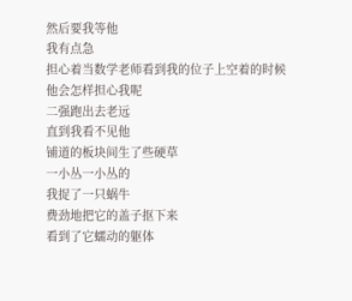然后要我等他
我有点急
担心着当数学老师看到我的位子上空着的时候
他会怎样担心我呢
二强跑出去老远
直到我看不见他
铺道的板块间生了些硬草
一小丛一小丛的
我捉了一只蜗牛
费劲地把它的盖子抠下来
看到了它蠕动的躯体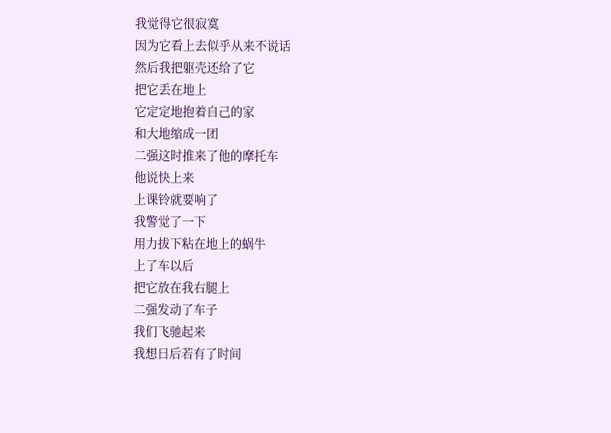我觉得它很寂寞
因为它看上去似乎从来不说话
然后我把躯壳还给了它
把它丢在地上
它定定地抱着自己的家
和大地缩成一团
二强这时推来了他的摩托车
他说快上来
上课铃就要响了
我警觉了一下
用力拔下粘在地上的蜗牛
上了车以后
把它放在我右腿上
二强发动了车子
我们飞驰起来
我想日后若有了时间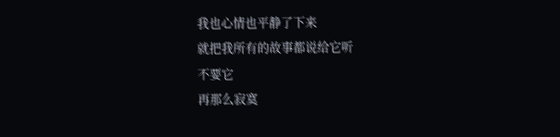我也心情也平静了下来
就把我所有的故事都说给它听
不要它
再那么寂寞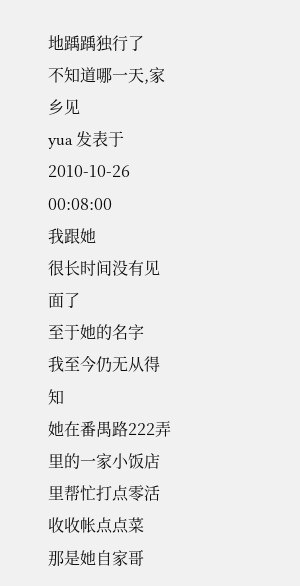地踽踽独行了
不知道哪一天,家乡见
yua 发表于 2010-10-26 00:08:00
我跟她
很长时间没有见面了
至于她的名字
我至今仍无从得知
她在番禺路222弄里的一家小饭店里帮忙打点零活
收收帐点点菜
那是她自家哥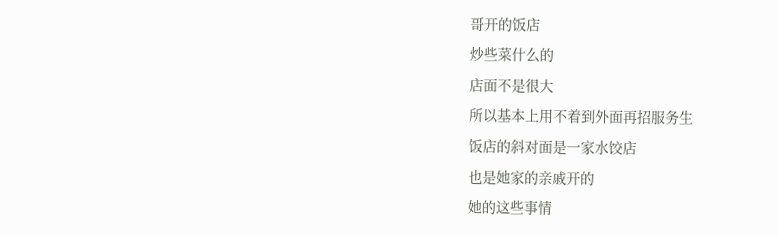哥开的饭店
炒些菜什么的
店面不是很大
所以基本上用不着到外面再招服务生
饭店的斜对面是一家水饺店
也是她家的亲戚开的
她的这些事情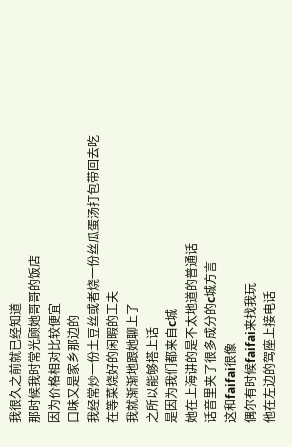我很久之前就已经知道
那时候我时常光顾她哥哥的饭店
因为价格相对比较便宜
口味又是家乡那边的
我经常炒一份土豆丝或者烧一份丝瓜蛋汤打包带回去吃
在等菜烧好的闲暇的工夫
我就渐渐地跟她聊上了
之所以能够搭上话
是因为我们都来自c城
她在上海讲的是不太地道的普通话
话音里夹了很多成分的c城方言
这和faifai很像
偶尔有时候faifai来找我玩
他在左边的驾座上接电话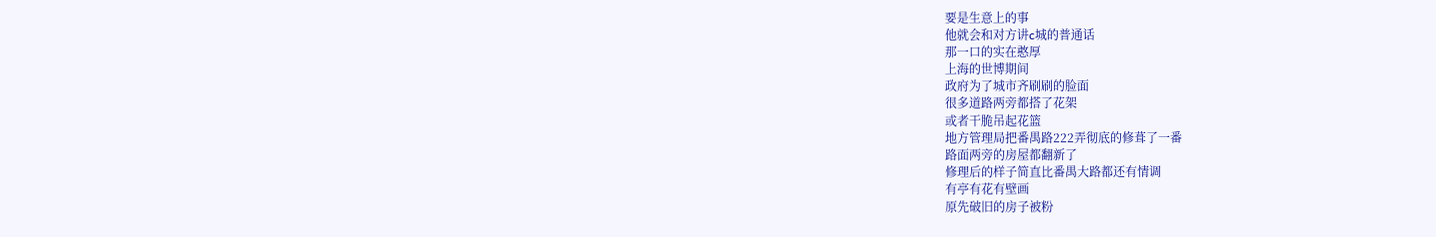要是生意上的事
他就会和对方讲c城的普通话
那一口的实在憨厚
上海的世博期间
政府为了城市齐刷刷的脸面
很多道路两旁都搭了花架
或者干脆吊起花篮
地方管理局把番禺路222弄彻底的修葺了一番
路面两旁的房屋都翻新了
修理后的样子简直比番禺大路都还有情调
有亭有花有壁画
原先破旧的房子被粉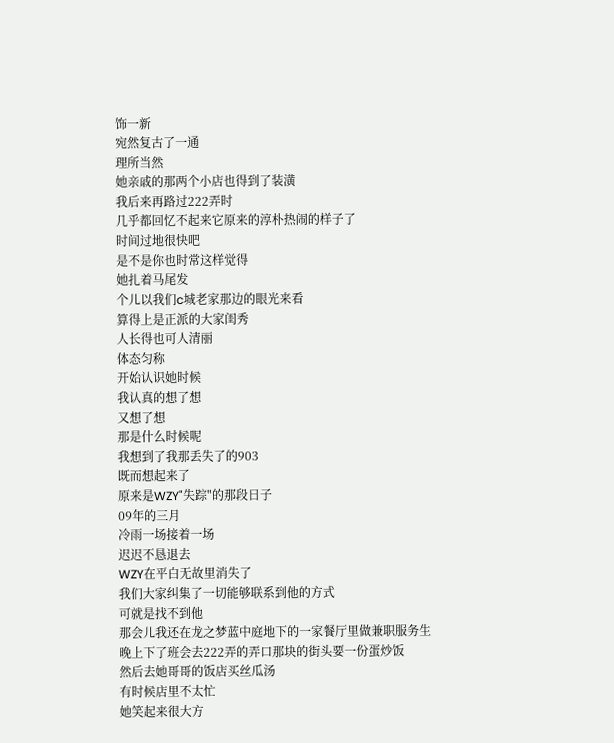饰一新
宛然复古了一通
理所当然
她亲戚的那两个小店也得到了装潢
我后来再路过222弄时
几乎都回忆不起来它原来的淳朴热闹的样子了
时间过地很快吧
是不是你也时常这样觉得
她扎着马尾发
个儿以我们c城老家那边的眼光来看
算得上是正派的大家闺秀
人长得也可人清丽
体态匀称
开始认识她时候
我认真的想了想
又想了想
那是什么时候呢
我想到了我那丢失了的903
既而想起来了
原来是WZY"失踪"的那段日子
09年的三月
冷雨一场接着一场
迟迟不恳退去
WZY在平白无故里消失了
我们大家纠集了一切能够联系到他的方式
可就是找不到他
那会儿我还在龙之梦蓝中庭地下的一家餐厅里做兼职服务生
晚上下了班会去222弄的弄口那块的街头要一份蛋炒饭
然后去她哥哥的饭店买丝瓜汤
有时候店里不太忙
她笑起来很大方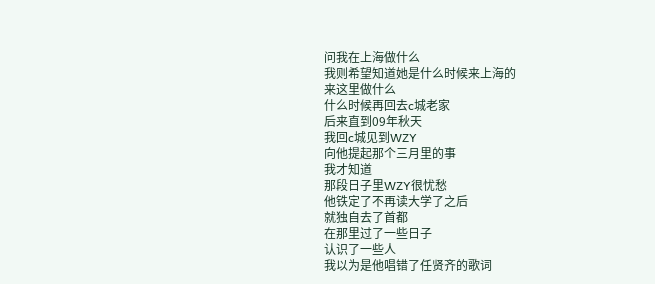问我在上海做什么
我则希望知道她是什么时候来上海的
来这里做什么
什么时候再回去c城老家
后来直到09年秋天
我回c城见到WZY
向他提起那个三月里的事
我才知道
那段日子里WZY很忧愁
他铁定了不再读大学了之后
就独自去了首都
在那里过了一些日子
认识了一些人
我以为是他唱错了任贤齐的歌词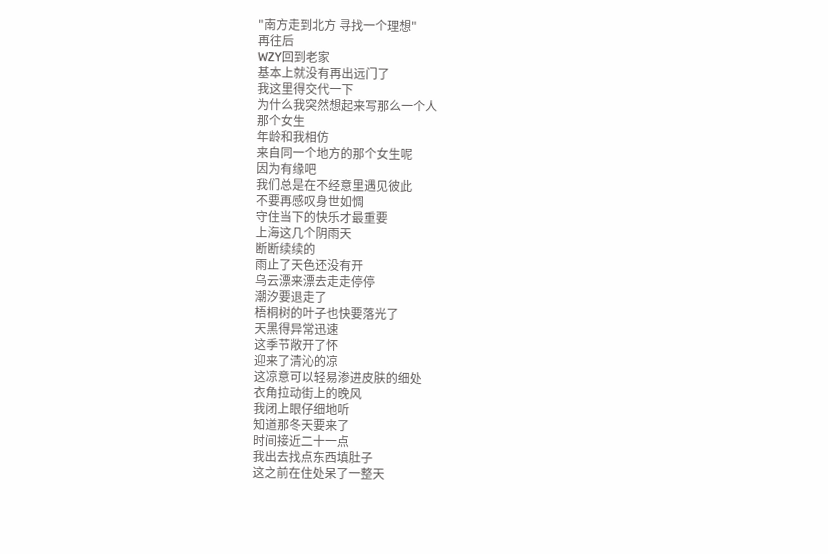"南方走到北方 寻找一个理想"
再往后
WZY回到老家
基本上就没有再出远门了
我这里得交代一下
为什么我突然想起来写那么一个人
那个女生
年龄和我相仿
来自同一个地方的那个女生呢
因为有缘吧
我们总是在不经意里遇见彼此
不要再感叹身世如惆
守住当下的快乐才最重要
上海这几个阴雨天
断断续续的
雨止了天色还没有开
乌云漂来漂去走走停停
潮汐要退走了
梧桐树的叶子也快要落光了
天黑得异常迅速
这季节敞开了怀
迎来了清沁的凉
这凉意可以轻易渗进皮肤的细处
衣角拉动街上的晚风
我闭上眼仔细地听
知道那冬天要来了
时间接近二十一点
我出去找点东西填肚子
这之前在住处呆了一整天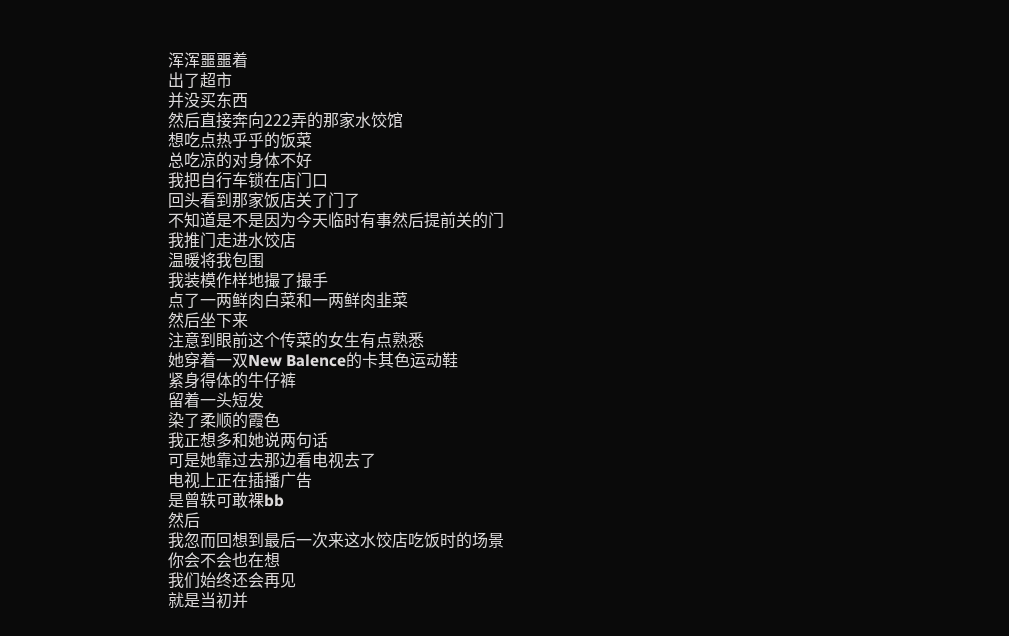浑浑噩噩着
出了超市
并没买东西
然后直接奔向222弄的那家水饺馆
想吃点热乎乎的饭菜
总吃凉的对身体不好
我把自行车锁在店门口
回头看到那家饭店关了门了
不知道是不是因为今天临时有事然后提前关的门
我推门走进水饺店
温暖将我包围
我装模作样地撮了撮手
点了一两鲜肉白菜和一两鲜肉韭菜
然后坐下来
注意到眼前这个传菜的女生有点熟悉
她穿着一双New Balence的卡其色运动鞋
紧身得体的牛仔裤
留着一头短发
染了柔顺的霞色
我正想多和她说两句话
可是她靠过去那边看电视去了
电视上正在插播广告
是曾轶可敢裸bb
然后
我忽而回想到最后一次来这水饺店吃饭时的场景
你会不会也在想
我们始终还会再见
就是当初并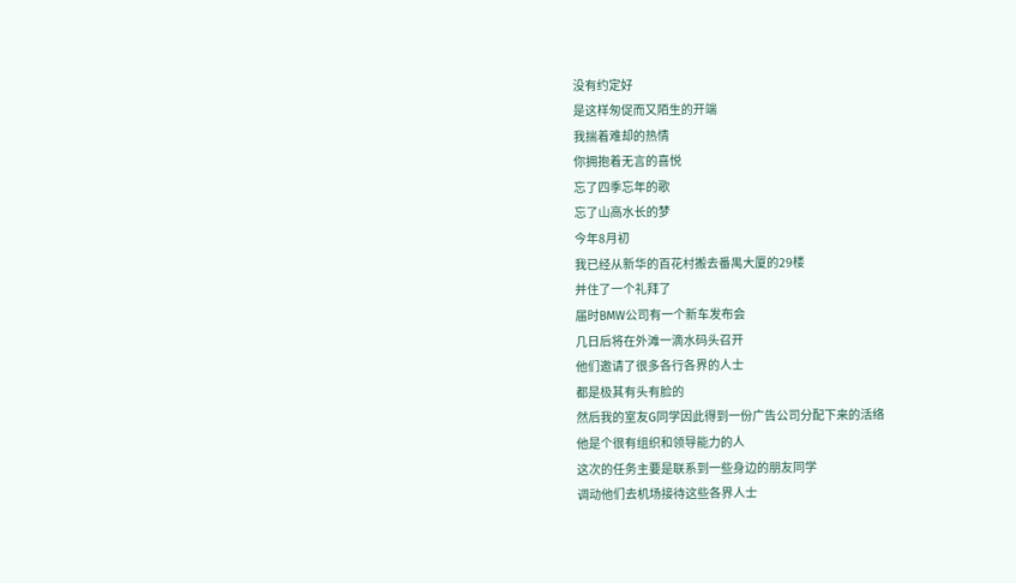没有约定好
是这样匆促而又陌生的开端
我揣着难却的热情
你拥抱着无言的喜悦
忘了四季忘年的歌
忘了山高水长的梦
今年8月初
我已经从新华的百花村搬去番禺大厦的29楼
并住了一个礼拜了
届时BMW公司有一个新车发布会
几日后将在外滩一滴水码头召开
他们邀请了很多各行各界的人士
都是极其有头有脸的
然后我的室友G同学因此得到一份广告公司分配下来的活络
他是个很有组织和领导能力的人
这次的任务主要是联系到一些身边的朋友同学
调动他们去机场接待这些各界人士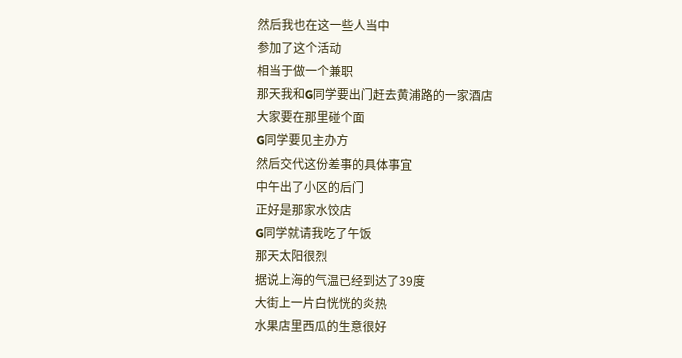然后我也在这一些人当中
参加了这个活动
相当于做一个兼职
那天我和G同学要出门赶去黄浦路的一家酒店
大家要在那里碰个面
G同学要见主办方
然后交代这份差事的具体事宜
中午出了小区的后门
正好是那家水饺店
G同学就请我吃了午饭
那天太阳很烈
据说上海的气温已经到达了39度
大街上一片白恍恍的炎热
水果店里西瓜的生意很好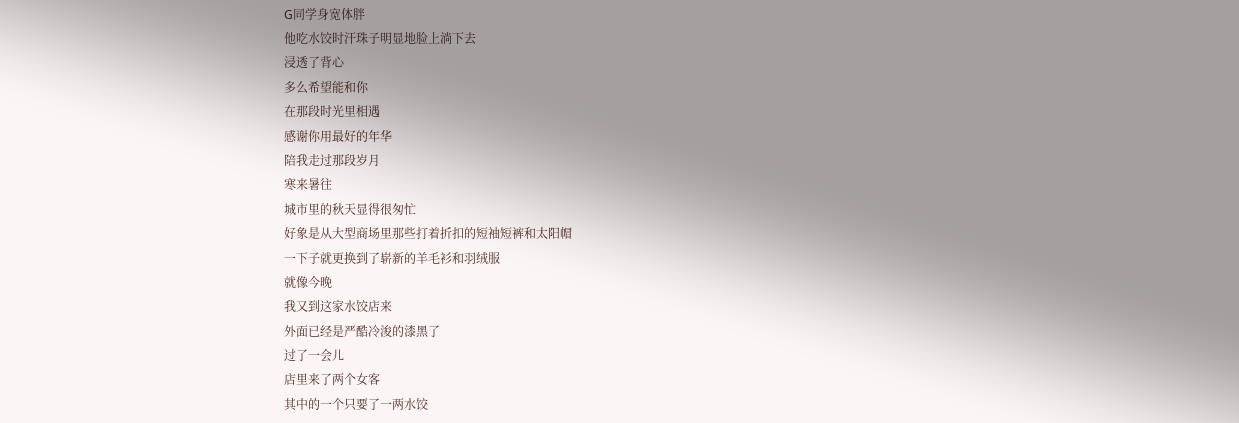G同学身宽体胖
他吃水饺时汗珠子明显地脸上淌下去
浸透了背心
多么希望能和你
在那段时光里相遇
感谢你用最好的年华
陪我走过那段岁月
寒来暑往
城市里的秋天显得很匆忙
好象是从大型商场里那些打着折扣的短袖短裤和太阳帽
一下子就更换到了崭新的羊毛衫和羽绒服
就像今晚
我又到这家水饺店来
外面已经是严酷冷浚的漆黑了
过了一会儿
店里来了两个女客
其中的一个只要了一两水饺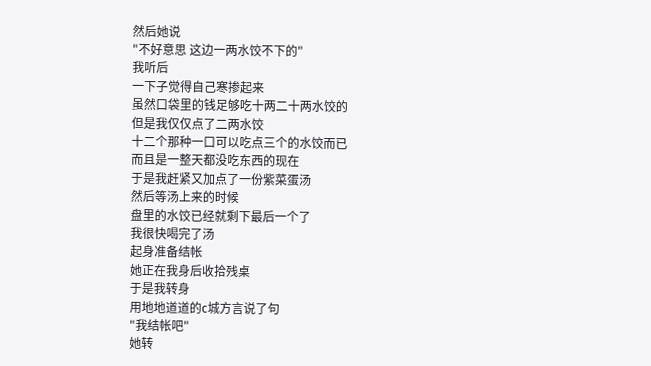然后她说
"不好意思 这边一两水饺不下的"
我听后
一下子觉得自己寒掺起来
虽然口袋里的钱足够吃十两二十两水饺的
但是我仅仅点了二两水饺
十二个那种一口可以吃点三个的水饺而已
而且是一整天都没吃东西的现在
于是我赶紧又加点了一份紫菜蛋汤
然后等汤上来的时候
盘里的水饺已经就剩下最后一个了
我很快喝完了汤
起身准备结帐
她正在我身后收拾残桌
于是我转身
用地地道道的c城方言说了句
"我结帐吧"
她转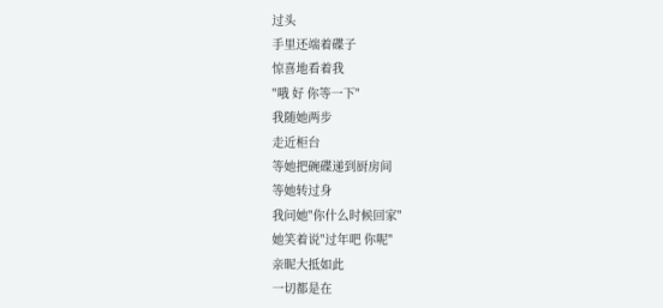过头
手里还端着碟子
惊喜地看着我
"哦 好 你等一下"
我随她两步
走近柜台
等她把碗碟递到厨房间
等她转过身
我问她"你什么时候回家"
她笑着说"过年吧 你呢"
亲昵大抵如此
一切都是在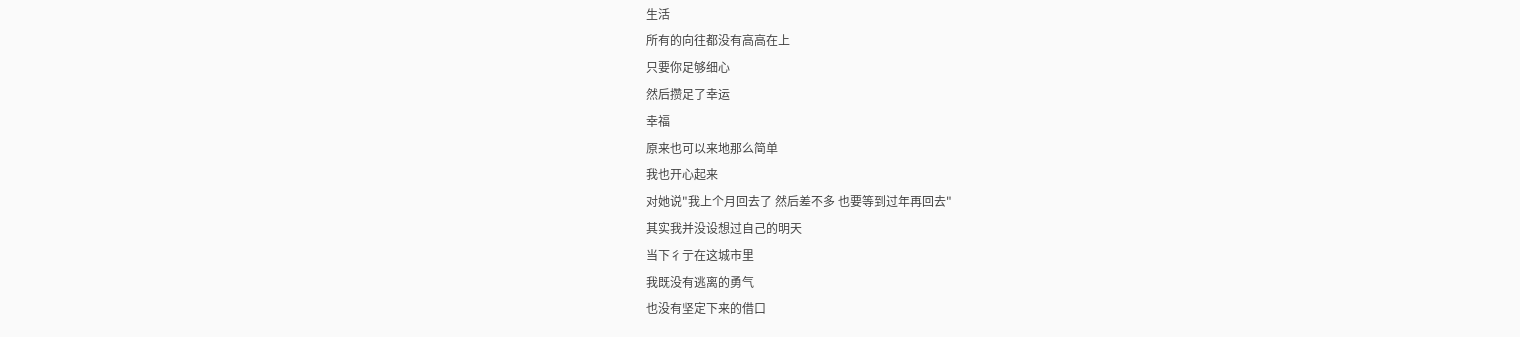生活
所有的向往都没有高高在上
只要你足够细心
然后攒足了幸运
幸福
原来也可以来地那么简单
我也开心起来
对她说"我上个月回去了 然后差不多 也要等到过年再回去"
其实我并没设想过自己的明天
当下彳亍在这城市里
我既没有逃离的勇气
也没有坚定下来的借口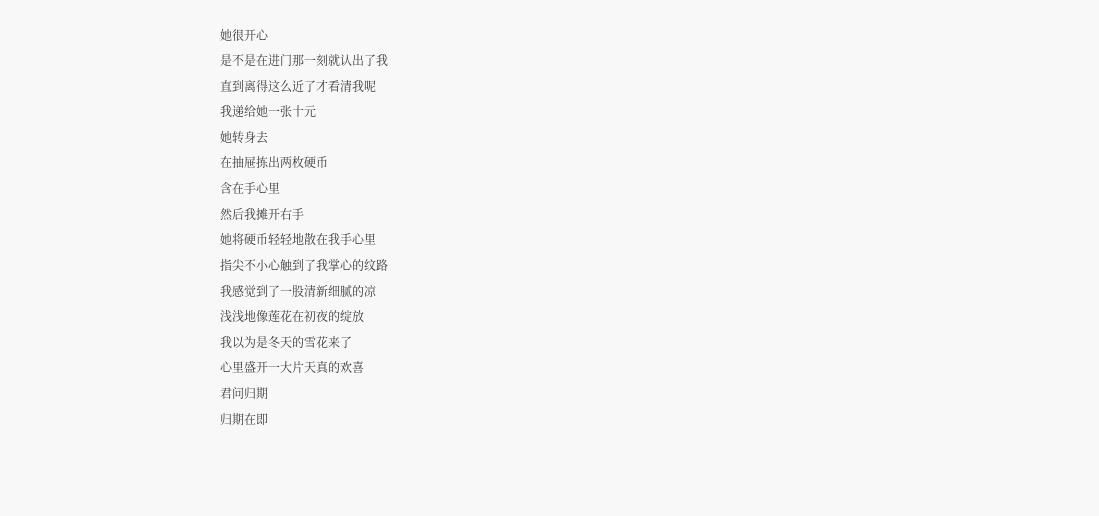她很开心
是不是在进门那一刻就认出了我
直到离得这么近了才看清我呢
我递给她一张十元
她转身去
在抽屉拣出两枚硬币
含在手心里
然后我摊开右手
她将硬币轻轻地散在我手心里
指尖不小心触到了我掌心的纹路
我感觉到了一股清新细腻的凉
浅浅地像莲花在初夜的绽放
我以为是冬天的雪花来了
心里盛开一大片天真的欢喜
君问归期
归期在即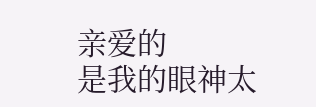亲爱的
是我的眼神太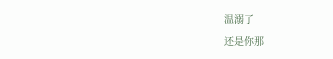温溺了
还是你那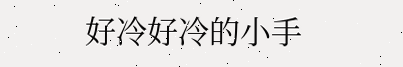好冷好冷的小手